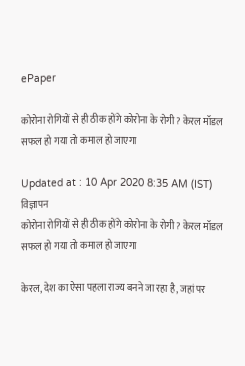ePaper

कोरोना रोगियों से ही ठीक होंगे कोरोना के रोगी? केरल मॉडल सफल हो गया तो कमाल हो जाएगा

Updated at : 10 Apr 2020 8:35 AM (IST)
विज्ञापन
कोरोना रोगियों से ही ठीक होंगे कोरोना के रोगी? केरल मॉडल सफल हो गया तो कमाल हो जाएगा

केरल, देश का ऐसा पहला राज्य बनने जा रहा है, जहां पर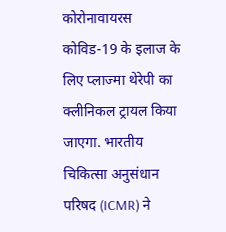कोरोनावायरस कोविड-19 के इलाज के लिए प्लाज्मा थेरेपी का क्लीनिकल ट्रायल किया जाएगा. भारतीय चिकित्सा अनुसंधान परिषद (ICMR) ने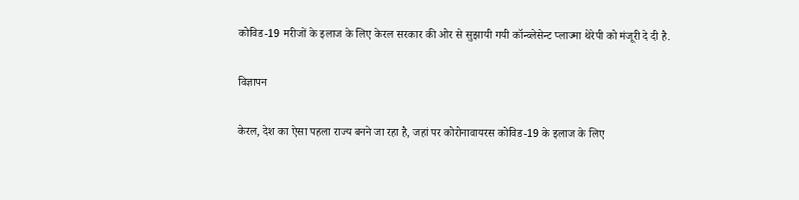कोविड-19 मरीजों के इलाज के लिए केरल सरकार की ओर से सुझायी गयी कॉन्व्लेसेन्ट प्लाज्मा थेरेपी को मंजूरी दे दी है.

विज्ञापन

केरल, देश का ऐसा पहला राज्य बनने जा रहा है, जहां पर कोरोनावायरस कोविड-19 के इलाज के लिए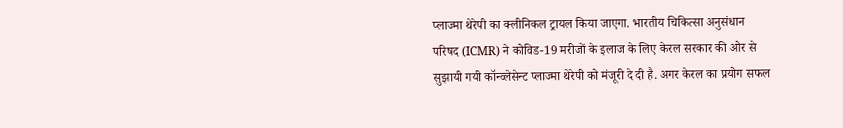प्लाज्मा थेरेपी का क्लीनिकल ट्रायल किया जाएगा. भारतीय चिकित्सा अनुसंधान परिषद (ICMR) ने कोविड-19 मरीजों के इलाज के लिए केरल सरकार की ओर से सुझायी गयी कॉन्व्लेसेन्ट प्लाज्मा थेरेपी को मंजूरी दे दी है. अगर केरल का प्रयोग सफल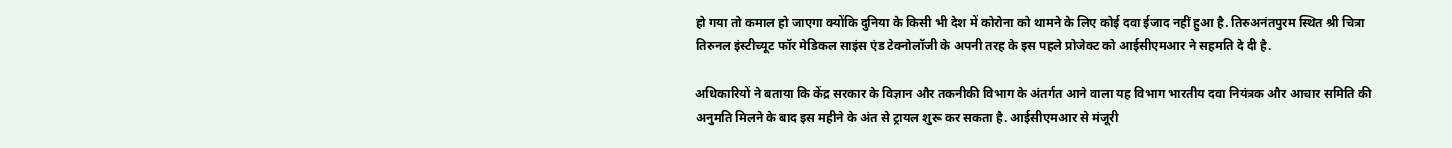हो गया तो कमाल हो जाएगा क्योंकि दुनिया के किसी भी देश में कोरोना को थामने के लिए कोई दवा ईजाद नहीं हुआ है. तिरुअनंतपुरम स्थित श्री चित्रा तिरुनल इंस्टीच्यूट फॉर मेडिकल साइंस एंड टेक्नोलॉजी के अपनी तरह के इस पहले प्रोजेक्ट को आईसीएमआर ने सहमति दे दी है.

अधिकारियों ने बताया कि केंद्र सरकार के विज्ञान और तकनीकी विभाग के अंतर्गत आने वाला यह विभाग भारतीय दवा नियंत्रक और आचार समिति की अनुमति मिलने के बाद इस महीने के अंत से ट्रायल शुरू कर सकता है. आईसीएमआर से मंजूरी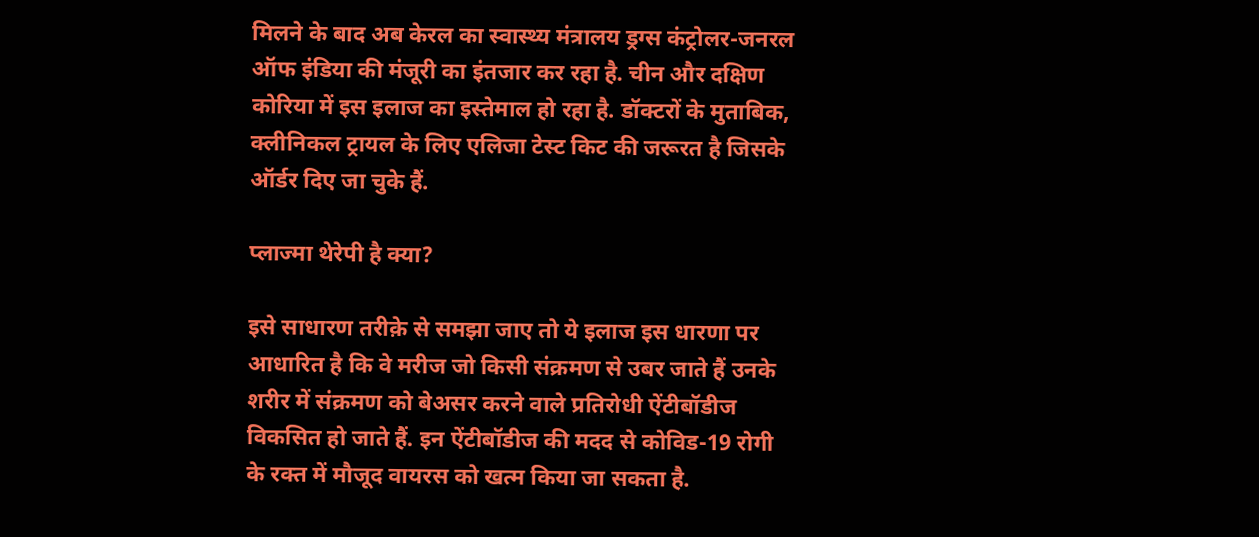मिलने के बाद अब केरल का स्वास्थ्य मंत्रालय ड्रग्स कंट्रोलर-जनरल ऑफ इंडिया की मंजूरी का इंतजार कर रहा है. चीन और दक्षिण कोरिया में इस इलाज का इस्तेमाल हो रहा है. डॉक्टरों के मुताबिक, क्लीनिकल ट्रायल के लिए एलिजा टेस्ट किट की जरूरत है जिसके ऑर्डर दिए जा चुके हैं.

प्लाज्मा थेरेपी है क्या?

इसे साधारण तरीक़े से समझा जाए तो ये इलाज इस धारणा पर आधारित है कि वे मरीज जो किसी संक्रमण से उबर जाते हैं उनके शरीर में संक्रमण को बेअसर करने वाले प्रतिरोधी ऐंटीबॉडीज विकसित हो जाते हैं. इन ऐंटीबॉडीज की मदद से कोविड-19 रोगी के रक्त में मौजूद वायरस को खत्म किया जा सकता है.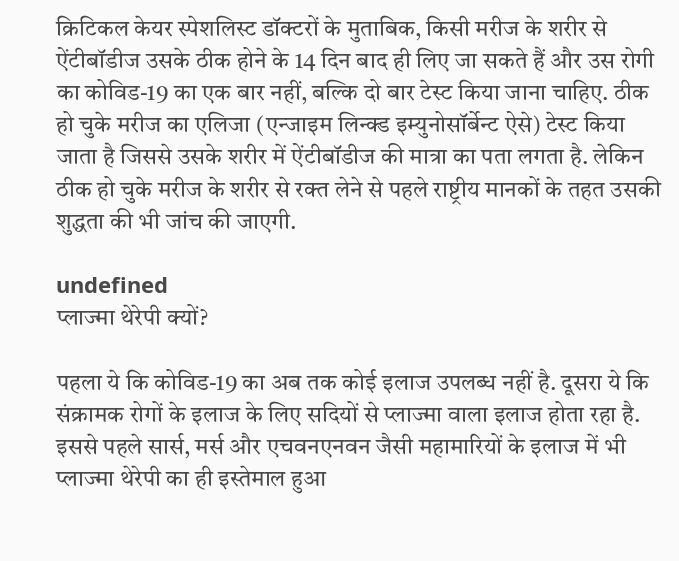क्रिटिकल केयर स्पेशलिस्ट डॉक्टरों के मुताबिक, किसी मरीज के शरीर से ऐंटीबॉडीज उसके ठीक होने के 14 दिन बाद ही लिए जा सकते हैं और उस रोगी का कोविड-19 का एक बार नहीं, बल्कि दो बार टेस्ट किया जाना चाहिए. ठीक हो चुके मरीज का एलिजा (एन्जाइम लिन्क्ड इम्युनोसॉर्बेन्ट ऐसे) टेस्ट किया जाता है जिससे उसके शरीर में ऐंटीबॉडीज की मात्रा का पता लगता है. लेकिन ठीक हो चुके मरीज के शरीर से रक्त लेने से पहले राष्ट्रीय मानकों के तहत उसकी शुद्धता की भी जांच की जाएगी.

undefined
प्लाज्मा थेरेपी क्यों?

पहला ये कि कोविड-19 का अब तक कोई इलाज उपलब्ध नहीं है. दूसरा ये कि संक्रामक रोगों के इलाज के लिए सदियों से प्लाज्मा वाला इलाज होता रहा है. इससे पहले सार्स, मर्स और एचवनएनवन जैसी महामारियों के इलाज में भी प्लाज्मा थेरेपी का ही इस्तेमाल हुआ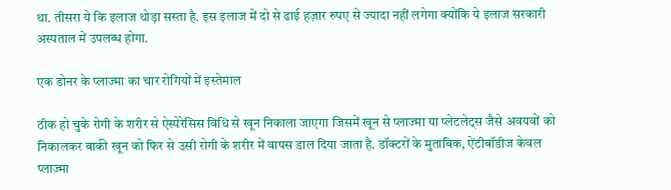था. तीसरा ये कि इलाज थोड़ा सस्ता है. इस इलाज में दो से ढाई हज़ार रुपए से ज्यादा नहीं लगेगा क्योंकि ये इलाज सरकारी अस्पताल में उपलब्ध होगा.

एक डोनर के प्लाज्मा का चार रोगियों में इस्तेमाल

ठीक हो चुके रोगी के शरीर से ऐस्पेरेसिस विधि से खून निकाला जाएगा जिसमें खून से प्लाज्मा या प्लेटलेट्स जैसे अवयवों को निकालकर बाकी खून को फिर से उसी रोगी के शरीर में वापस डाल दिया जाता है. डॉक्टरों के मुताबिक, ऐंटीबॉडीज केवल प्लाज्मा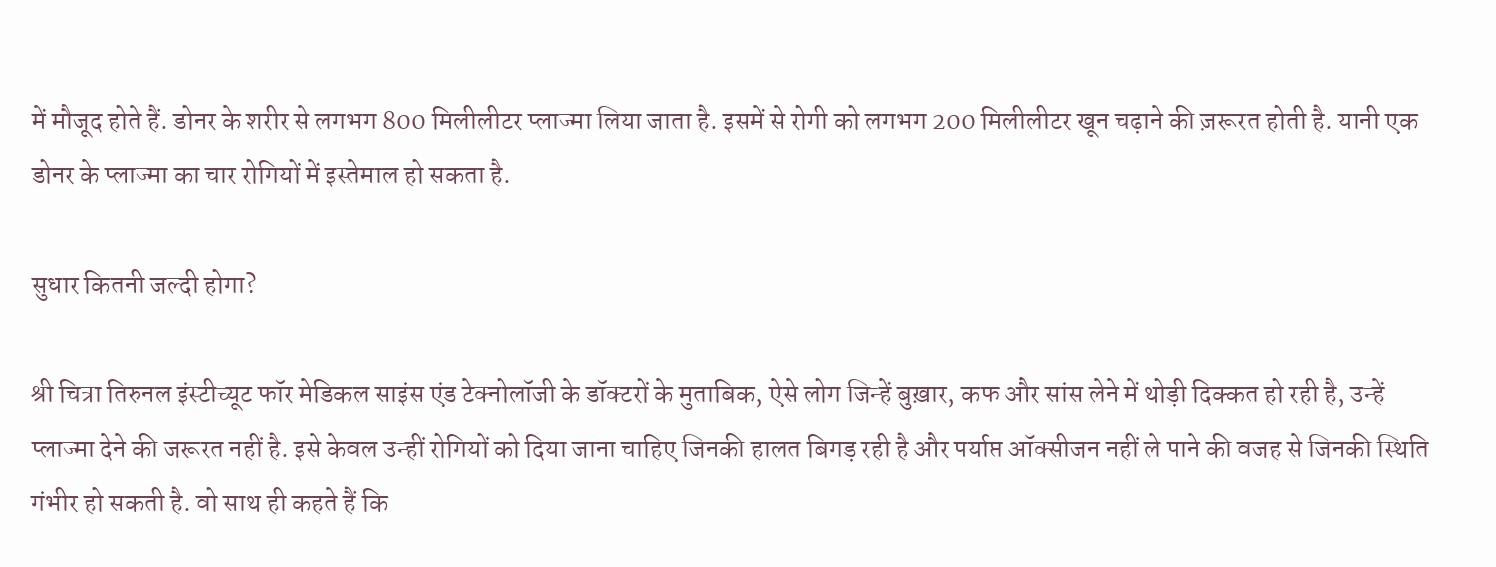में मौजूद होते हैं. डोनर के शरीर से लगभग 800 मिलीलीटर प्लाज्मा लिया जाता है. इसमें से रोगी को लगभग 200 मिलीलीटर खून चढ़ाने की ज़रूरत होती है. यानी एक डोनर के प्लाज्मा का चार रोगियों में इस्तेमाल हो सकता है.

सुधार कितनी जल्दी होगा?

श्री चित्रा तिरुनल इंस्टीच्यूट फॉर मेडिकल साइंस एंड टेक्नोलॉजी के डॉक्टरों के मुताबिक, ऐसे लोग जिन्हें बुख़ार, कफ और सांस लेने में थोड़ी दिक्कत हो रही है, उन्हें प्लाज्मा देने की जरूरत नहीं है. इसे केवल उन्हीं रोगियों को दिया जाना चाहिए जिनकी हालत बिगड़ रही है और पर्याप्त ऑक्सीजन नहीं ले पाने की वजह से जिनकी स्थिति गंभीर हो सकती है. वो साथ ही कहते हैं कि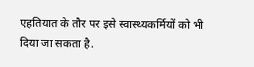एहतियात के तौर पर इसे स्वास्थ्यकर्मियों को भी दिया जा सकता है.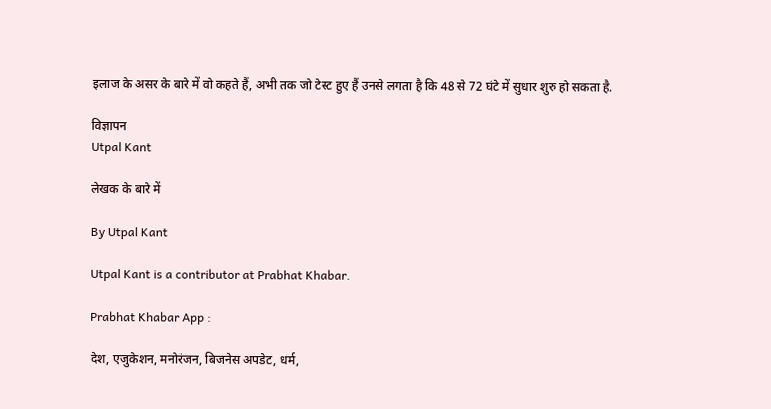इलाज के असर के बारे में वो कहते हैं, अभी तक जो टेस्ट हुए हैं उनसे लगता है कि 48 से 72 घंटे में सुधार शुरु हो सकता है.

विज्ञापन
Utpal Kant

लेखक के बारे में

By Utpal Kant

Utpal Kant is a contributor at Prabhat Khabar.

Prabhat Khabar App :

देश, एजुकेशन, मनोरंजन, बिजनेस अपडेट, धर्म,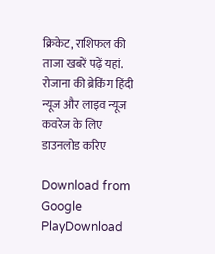क्रिकेट, राशिफल की ताजा खबरें पढ़ें यहां. रोजाना की ब्रेकिंग हिंदी न्यूज और लाइव न्यूज कवरेज के लिए डाउनलोड करिए

Download from Google PlayDownload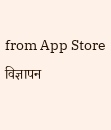from App Store
विज्ञापन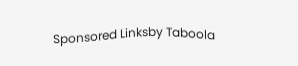Sponsored Linksby Taboola